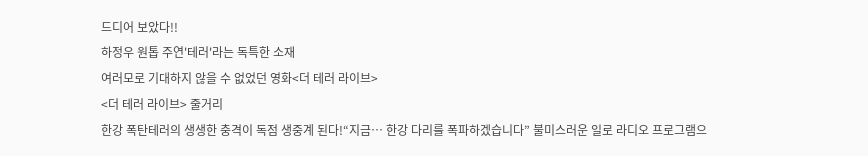드디어 보았다!!
하정우 원톱 주연'테러'라는 독특한 소재
여러모로 기대하지 않을 수 없었던 영화<더 테러 라이브>
<더 테러 라이브> 줄거리
한강 폭탄테러의 생생한 충격이 독점 생중계 된다!“지금… 한강 다리를 폭파하겠습니다” 불미스러운 일로 라디오 프로그램으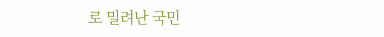로 밀려난 국민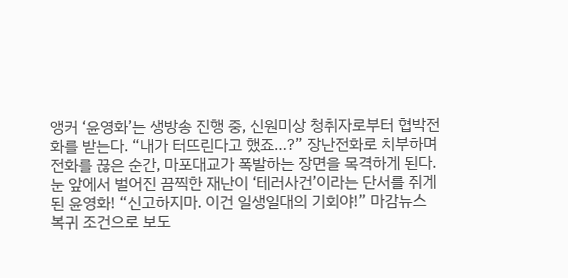앵커 ‘윤영화’는 생방송 진행 중, 신원미상 청취자로부터 협박전화를 받는다. “내가 터뜨린다고 했죠…?” 장난전화로 치부하며 전화를 끊은 순간, 마포대교가 폭발하는 장면을 목격하게 된다. 눈 앞에서 벌어진 끔찍한 재난이 ‘테러사건’이라는 단서를 쥐게 된 윤영화! “신고하지마. 이건 일생일대의 기회야!” 마감뉴스 복귀 조건으로 보도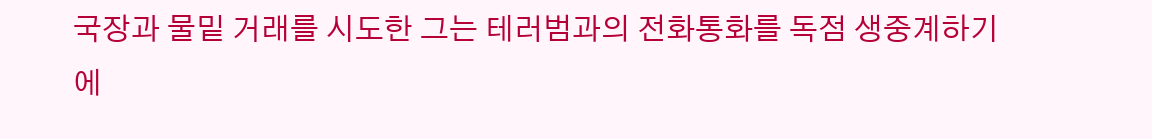국장과 물밑 거래를 시도한 그는 테러범과의 전화통화를 독점 생중계하기에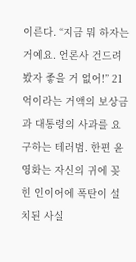이른다. “지금 뭐 하자는 거예요. 언론사 건드려 봤자 좋을 거 없어!” 21억이라는 거액의 보상금과 대통령의 사과를 요구하는 테러범. 한편 윤영화는 자신의 귀에 꽂힌 인이어에 폭탄이 설치된 사실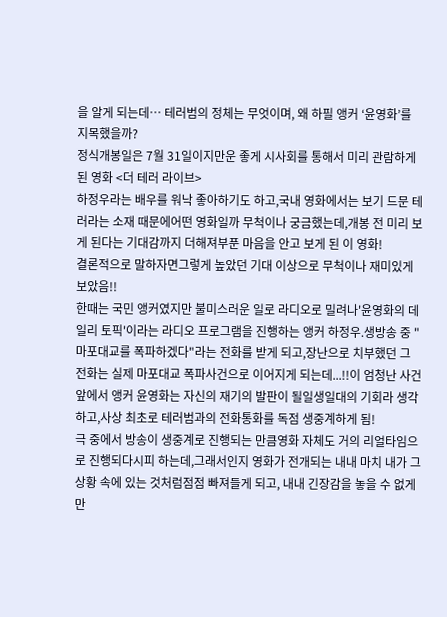을 알게 되는데… 테러범의 정체는 무엇이며, 왜 하필 앵커 ‘윤영화’를 지목했을까?
정식개봉일은 7월 31일이지만운 좋게 시사회를 통해서 미리 관람하게 된 영화 <더 테러 라이브>
하정우라는 배우를 워낙 좋아하기도 하고,국내 영화에서는 보기 드문 테러라는 소재 때문에어떤 영화일까 무척이나 궁금했는데,개봉 전 미리 보게 된다는 기대감까지 더해져부푼 마음을 안고 보게 된 이 영화!
결론적으로 말하자면그렇게 높았던 기대 이상으로 무척이나 재미있게 보았음!!
한때는 국민 앵커였지만 불미스러운 일로 라디오로 밀려나'윤영화의 데일리 토픽'이라는 라디오 프로그램을 진행하는 앵커 하정우.생방송 중 "마포대교를 폭파하겠다"라는 전화를 받게 되고,장난으로 치부했던 그 전화는 실제 마포대교 폭파사건으로 이어지게 되는데...!!이 엄청난 사건 앞에서 앵커 윤영화는 자신의 재기의 발판이 될일생일대의 기회라 생각하고,사상 최초로 테러범과의 전화통화를 독점 생중계하게 됨!
극 중에서 방송이 생중계로 진행되는 만큼영화 자체도 거의 리얼타임으로 진행되다시피 하는데,그래서인지 영화가 전개되는 내내 마치 내가 그 상황 속에 있는 것처럼점점 빠져들게 되고, 내내 긴장감을 놓을 수 없게 만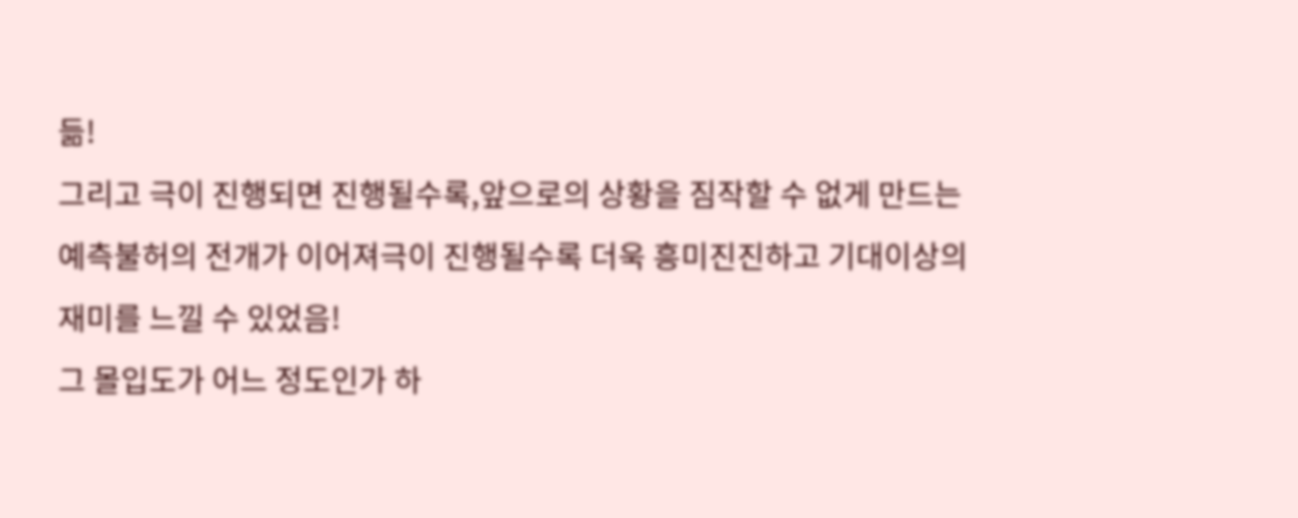듦!
그리고 극이 진행되면 진행될수록,앞으로의 상황을 짐작할 수 없게 만드는 예측불허의 전개가 이어져극이 진행될수록 더욱 흥미진진하고 기대이상의 재미를 느낄 수 있었음!
그 몰입도가 어느 정도인가 하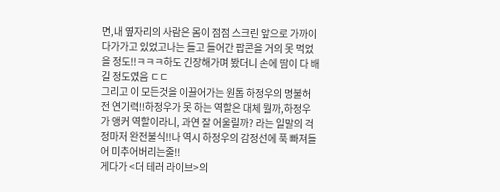면,내 옆자리의 사람은 몸이 점점 스크린 앞으로 가까이 다가가고 있었고나는 들고 들어간 팝콘을 거의 못 먹었을 정도!!ㅋㅋㅋ하도 긴장해가며 봤더니 손에 땀이 다 배길 정도였음 ㄷㄷ
그리고 이 모든것을 이끌어가는 원톱 하정우의 명불허전 연기력!!하정우가 못 하는 역할은 대체 뭘까,하정우가 앵커 역할이라니, 과연 잘 어울릴까? 라는 일말의 걱정마저 완전불식!!나 역시 하정우의 감정선에 푹 빠져들어 미추어버리는줄!!
게다가 <더 테러 라이브>의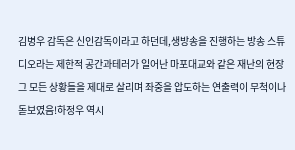김병우 감독은 신인감독이라고 하던데,생방송을 진행하는 방송 스튜디오라는 제한적 공간과테러가 일어난 마포대교와 같은 재난의 현장그 모든 상황들을 제대로 살리며 좌중을 압도하는 연출력이 무척이나 돋보였음!하정우 역시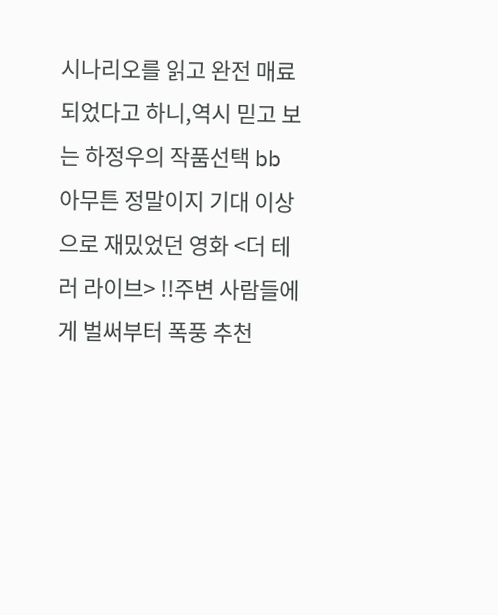시나리오를 읽고 완전 매료되었다고 하니,역시 믿고 보는 하정우의 작품선택 bb
아무튼 정말이지 기대 이상으로 재밌었던 영화 <더 테러 라이브> !!주변 사람들에게 벌써부터 폭풍 추천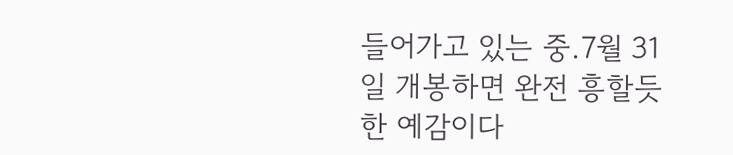들어가고 있는 중.7월 31일 개봉하면 완전 흥할듯한 예감이다